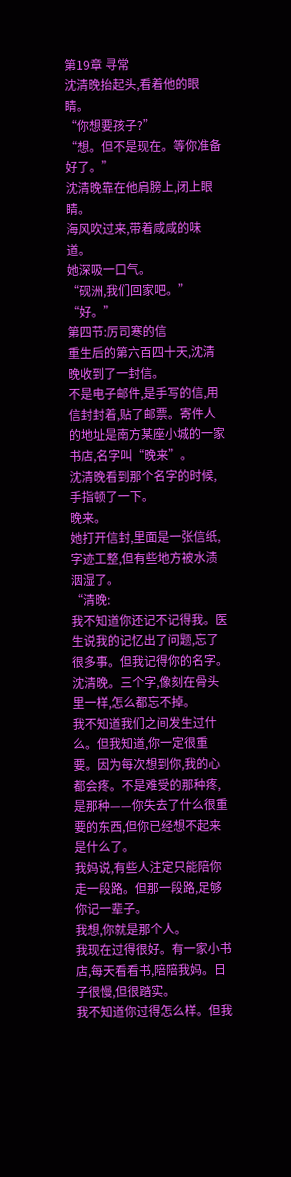第19章 寻常
沈清晚抬起头,看着他的眼睛。
“你想要孩子?”
“想。但不是现在。等你准备好了。”
沈清晚靠在他肩膀上,闭上眼睛。
海风吹过来,带着咸咸的味道。
她深吸一口气。
“砚洲,我们回家吧。”
“好。”
第四节:厉司寒的信
重生后的第六百四十天,沈清晚收到了一封信。
不是电子邮件,是手写的信,用信封封着,贴了邮票。寄件人的地址是南方某座小城的一家书店,名字叫“晚来”。
沈清晚看到那个名字的时候,手指顿了一下。
晚来。
她打开信封,里面是一张信纸,字迹工整,但有些地方被水渍洇湿了。
“清晚:
我不知道你还记不记得我。医生说我的记忆出了问题,忘了很多事。但我记得你的名字。沈清晚。三个字,像刻在骨头里一样,怎么都忘不掉。
我不知道我们之间发生过什么。但我知道,你一定很重要。因为每次想到你,我的心都会疼。不是难受的那种疼,是那种——你失去了什么很重要的东西,但你已经想不起来是什么了。
我妈说,有些人注定只能陪你走一段路。但那一段路,足够你记一辈子。
我想,你就是那个人。
我现在过得很好。有一家小书店,每天看看书,陪陪我妈。日子很慢,但很踏实。
我不知道你过得怎么样。但我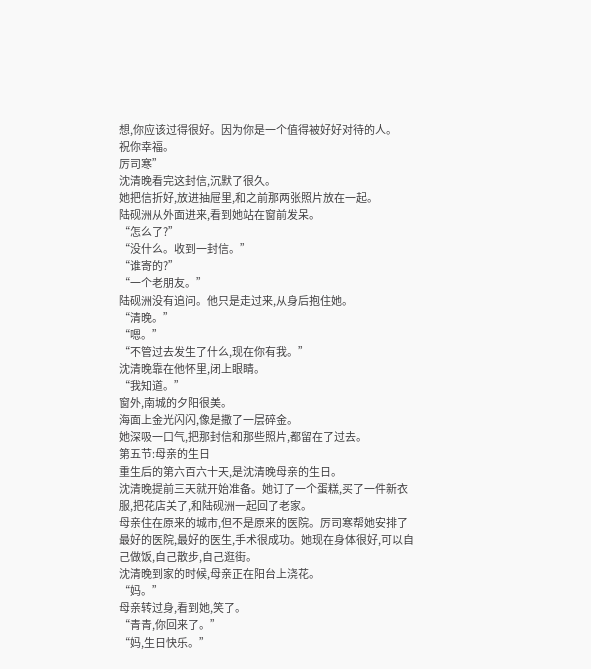想,你应该过得很好。因为你是一个值得被好好对待的人。
祝你幸福。
厉司寒”
沈清晚看完这封信,沉默了很久。
她把信折好,放进抽屉里,和之前那两张照片放在一起。
陆砚洲从外面进来,看到她站在窗前发呆。
“怎么了?”
“没什么。收到一封信。”
“谁寄的?”
“一个老朋友。”
陆砚洲没有追问。他只是走过来,从身后抱住她。
“清晚。”
“嗯。”
“不管过去发生了什么,现在你有我。”
沈清晚靠在他怀里,闭上眼睛。
“我知道。”
窗外,南城的夕阳很美。
海面上金光闪闪,像是撒了一层碎金。
她深吸一口气,把那封信和那些照片,都留在了过去。
第五节:母亲的生日
重生后的第六百六十天,是沈清晚母亲的生日。
沈清晚提前三天就开始准备。她订了一个蛋糕,买了一件新衣服,把花店关了,和陆砚洲一起回了老家。
母亲住在原来的城市,但不是原来的医院。厉司寒帮她安排了最好的医院,最好的医生,手术很成功。她现在身体很好,可以自己做饭,自己散步,自己逛街。
沈清晚到家的时候,母亲正在阳台上浇花。
“妈。”
母亲转过身,看到她,笑了。
“青青,你回来了。”
“妈,生日快乐。”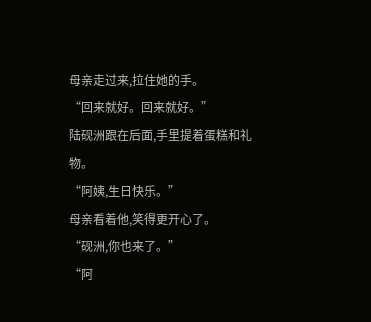母亲走过来,拉住她的手。
“回来就好。回来就好。”
陆砚洲跟在后面,手里提着蛋糕和礼物。
“阿姨,生日快乐。”
母亲看着他,笑得更开心了。
“砚洲,你也来了。”
“阿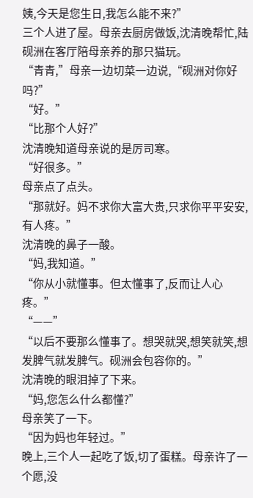姨,今天是您生日,我怎么能不来?”
三个人进了屋。母亲去厨房做饭,沈清晚帮忙,陆砚洲在客厅陪母亲养的那只猫玩。
“青青,”母亲一边切菜一边说,“砚洲对你好吗?”
“好。”
“比那个人好?”
沈清晚知道母亲说的是厉司寒。
“好很多。”
母亲点了点头。
“那就好。妈不求你大富大贵,只求你平平安安,有人疼。”
沈清晚的鼻子一酸。
“妈,我知道。”
“你从小就懂事。但太懂事了,反而让人心疼。”
“——”
“以后不要那么懂事了。想哭就哭,想笑就笑,想发脾气就发脾气。砚洲会包容你的。”
沈清晚的眼泪掉了下来。
“妈,您怎么什么都懂?”
母亲笑了一下。
“因为妈也年轻过。”
晚上,三个人一起吃了饭,切了蛋糕。母亲许了一个愿,没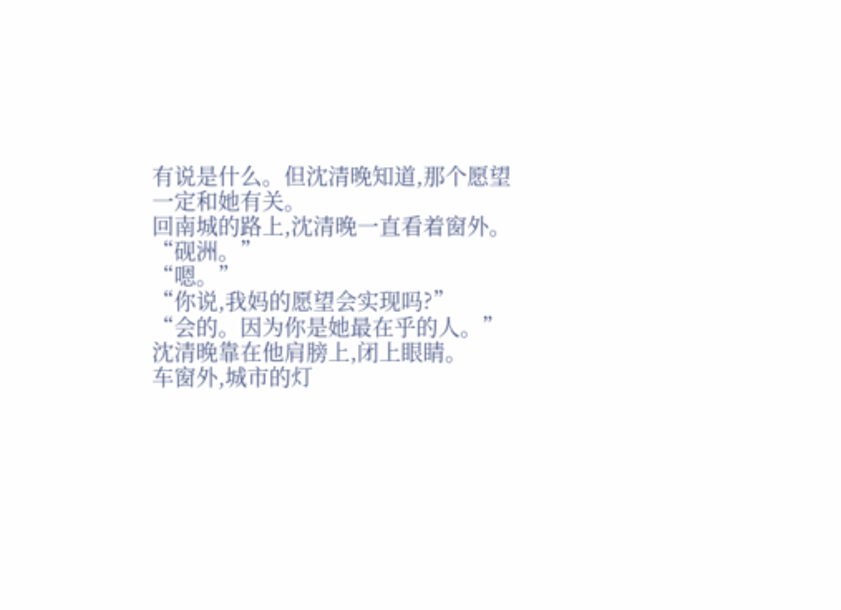有说是什么。但沈清晚知道,那个愿望一定和她有关。
回南城的路上,沈清晚一直看着窗外。
“砚洲。”
“嗯。”
“你说,我妈的愿望会实现吗?”
“会的。因为你是她最在乎的人。”
沈清晚靠在他肩膀上,闭上眼睛。
车窗外,城市的灯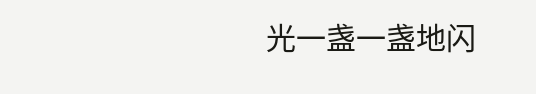光一盏一盏地闪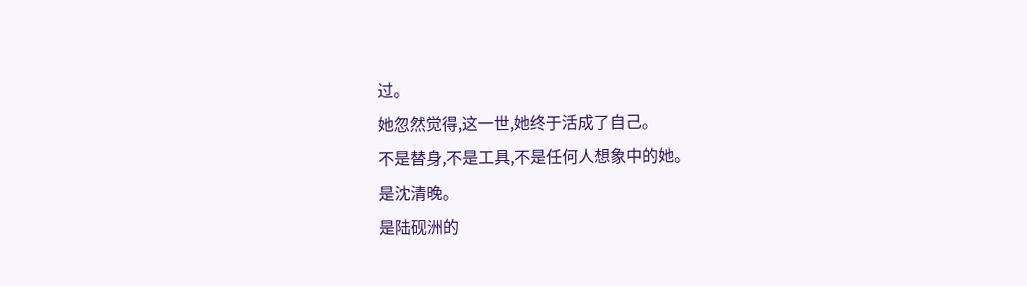过。
她忽然觉得,这一世,她终于活成了自己。
不是替身,不是工具,不是任何人想象中的她。
是沈清晚。
是陆砚洲的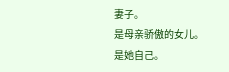妻子。
是母亲骄傲的女儿。
是她自己。